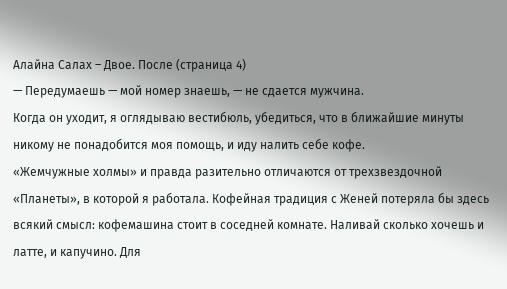Алайна Салах – Двое. После (страница 4)
— Передумаешь — мой номер знаешь, — не сдается мужчина.
Когда он уходит, я оглядываю вестибюль, убедиться, что в ближайшие минуты никому не понадобится моя помощь, и иду налить себе кофе.
«Жемчужные холмы» и правда разительно отличаются от трехзвездочной «Планеты», в которой я работала. Кофейная традиция с Женей потеряла бы здесь всякий смысл: кофемашина стоит в соседней комнате. Наливай сколько хочешь и латте, и капучино. Для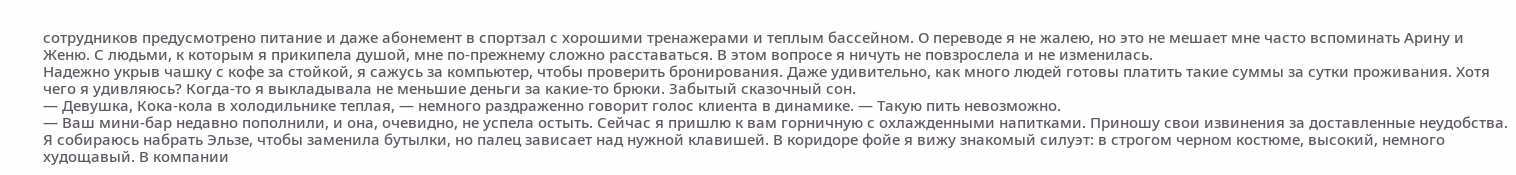сотрудников предусмотрено питание и даже абонемент в спортзал с хорошими тренажерами и теплым бассейном. О переводе я не жалею, но это не мешает мне часто вспоминать Арину и Женю. С людьми, к которым я прикипела душой, мне по-прежнему сложно расставаться. В этом вопросе я ничуть не повзрослела и не изменилась.
Надежно укрыв чашку с кофе за стойкой, я сажусь за компьютер, чтобы проверить бронирования. Даже удивительно, как много людей готовы платить такие суммы за сутки проживания. Хотя чего я удивляюсь? Когда-то я выкладывала не меньшие деньги за какие-то брюки. Забытый сказочный сон.
— Девушка, Кока-кола в холодильнике теплая, — немного раздраженно говорит голос клиента в динамике. — Такую пить невозможно.
— Ваш мини-бар недавно пополнили, и она, очевидно, не успела остыть. Сейчас я пришлю к вам горничную с охлажденными напитками. Приношу свои извинения за доставленные неудобства.
Я собираюсь набрать Эльзе, чтобы заменила бутылки, но палец зависает над нужной клавишей. В коридоре фойе я вижу знакомый силуэт: в строгом черном костюме, высокий, немного худощавый. В компании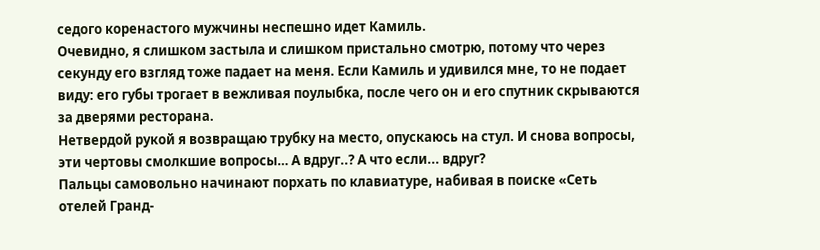седого коренастого мужчины неспешно идет Камиль.
Очевидно, я слишком застыла и слишком пристально смотрю, потому что через секунду его взгляд тоже падает на меня. Если Камиль и удивился мне, то не подает виду: его губы трогает в вежливая поулыбка, после чего он и его спутник скрываются за дверями ресторана.
Нетвердой рукой я возвращаю трубку на место, опускаюсь на стул. И снова вопросы, эти чертовы смолкшие вопросы… А вдруг..? А что если... вдруг?
Пальцы самовольно начинают порхать по клавиатуре, набивая в поиске «Сеть отелей Гранд-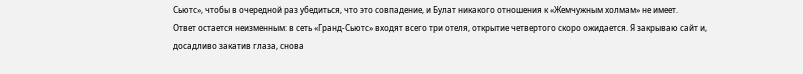Сьютс», чтобы в очередной раз убедиться, что это совпадение, и Булат никакого отношения к «Жемчужным холмам» не имеет.
Ответ остается неизменным: в сеть «Гранд-Сьютс» входят всего три отеля, открытие четвертого скоро ожидается. Я закрываю сайт и, досадливо закатив глаза, снова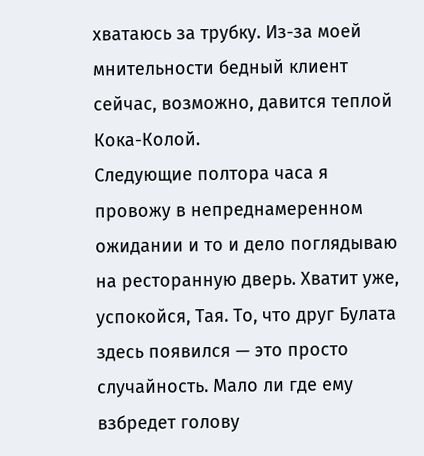хватаюсь за трубку. Из-за моей мнительности бедный клиент сейчас, возможно, давится теплой Кока-Колой.
Следующие полтора часа я провожу в непреднамеренном ожидании и то и дело поглядываю на ресторанную дверь. Хватит уже, успокойся, Тая. То, что друг Булата здесь появился — это просто случайность. Мало ли где ему взбредет голову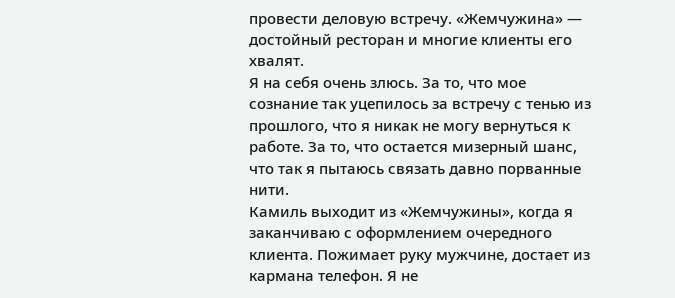провести деловую встречу. «Жемчужина» — достойный ресторан и многие клиенты его хвалят.
Я на себя очень злюсь. За то, что мое сознание так уцепилось за встречу с тенью из прошлого, что я никак не могу вернуться к работе. За то, что остается мизерный шанс, что так я пытаюсь связать давно порванные нити.
Камиль выходит из «Жемчужины», когда я заканчиваю с оформлением очередного клиента. Пожимает руку мужчине, достает из кармана телефон. Я не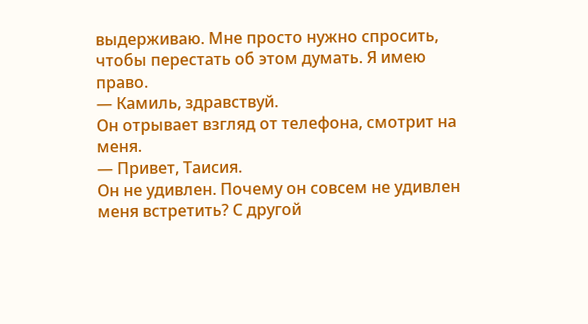выдерживаю. Мне просто нужно спросить, чтобы перестать об этом думать. Я имею право.
— Камиль, здравствуй.
Он отрывает взгляд от телефона, смотрит на меня.
— Привет, Таисия.
Он не удивлен. Почему он совсем не удивлен меня встретить? С другой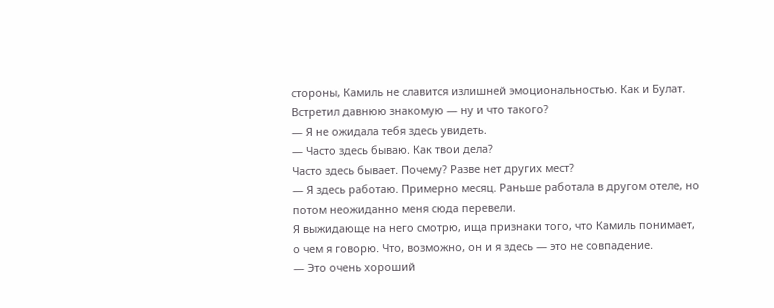стороны, Камиль не славится излишней эмоциональностью. Как и Булат. Встретил давнюю знакомую — ну и что такого?
— Я не ожидала тебя здесь увидеть.
— Часто здесь бываю. Как твои дела?
Часто здесь бывает. Почему? Разве нет других мест?
— Я здесь работаю. Примерно месяц. Раньше работала в другом отеле, но потом неожиданно меня сюда перевели.
Я выжидающе на него смотрю, ища признаки того, что Камиль понимает, о чем я говорю. Что, возможно, он и я здесь — это не совпадение.
— Это очень хороший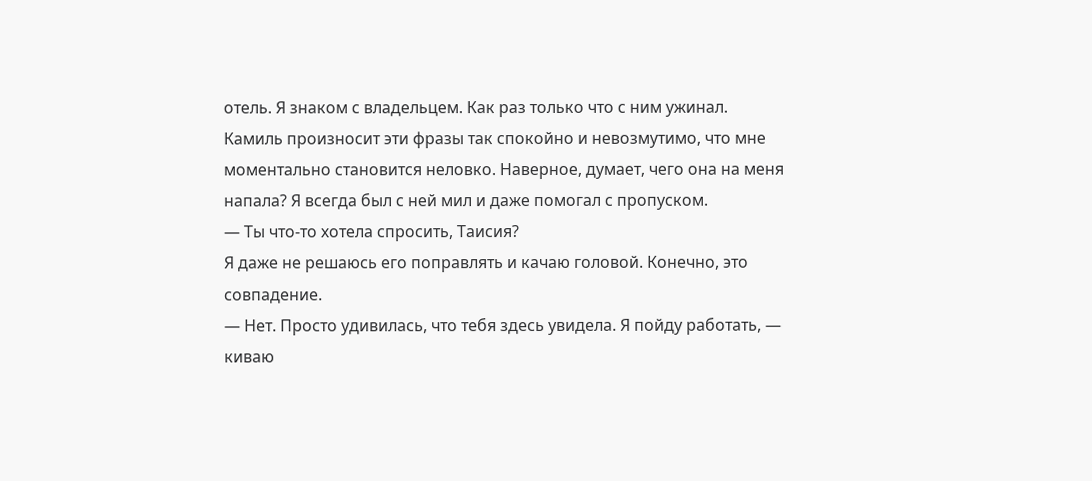отель. Я знаком с владельцем. Как раз только что с ним ужинал.
Камиль произносит эти фразы так спокойно и невозмутимо, что мне моментально становится неловко. Наверное, думает, чего она на меня напала? Я всегда был с ней мил и даже помогал с пропуском.
— Ты что-то хотела спросить, Таисия?
Я даже не решаюсь его поправлять и качаю головой. Конечно, это совпадение.
— Нет. Просто удивилась, что тебя здесь увидела. Я пойду работать, — киваю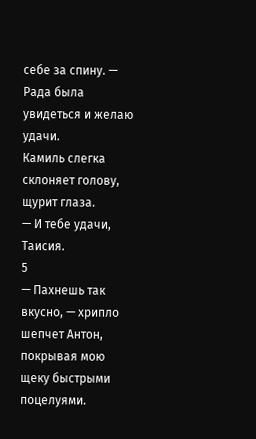себе за спину. — Рада была увидеться и желаю удачи.
Камиль слегка склоняет голову, щурит глаза.
— И тебе удачи, Таисия.
5
— Пахнешь так вкусно, — хрипло шепчет Антон, покрывая мою щеку быстрыми поцелуями.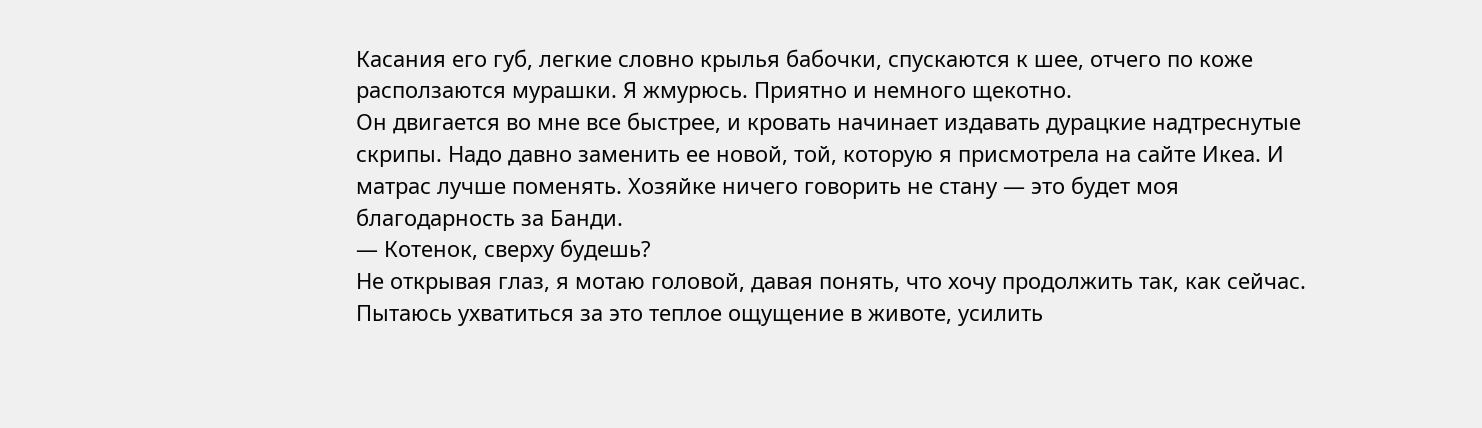Касания его губ, легкие словно крылья бабочки, спускаются к шее, отчего по коже расползаются мурашки. Я жмурюсь. Приятно и немного щекотно.
Он двигается во мне все быстрее, и кровать начинает издавать дурацкие надтреснутые скрипы. Надо давно заменить ее новой, той, которую я присмотрела на сайте Икеа. И матрас лучше поменять. Хозяйке ничего говорить не стану — это будет моя благодарность за Банди.
— Котенок, сверху будешь?
Не открывая глаз, я мотаю головой, давая понять, что хочу продолжить так, как сейчас. Пытаюсь ухватиться за это теплое ощущение в животе, усилить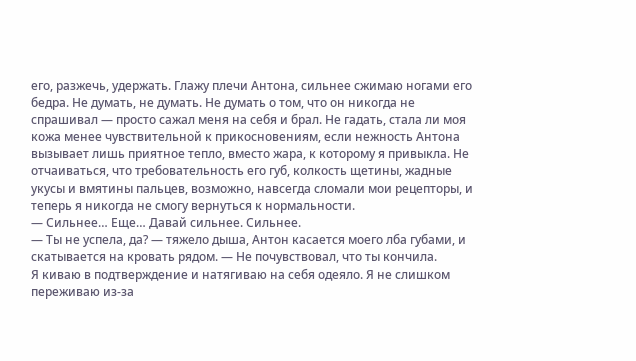его, разжечь, удержать. Глажу плечи Антона, сильнее сжимаю ногами его бедра. Не думать, не думать. Не думать о том, что он никогда не спрашивал — просто сажал меня на себя и брал. Не гадать, стала ли моя кожа менее чувствительной к прикосновениям, если нежность Антона вызывает лишь приятное тепло, вместо жара, к которому я привыкла. Не отчаиваться, что требовательность его губ, колкость щетины, жадные укусы и вмятины пальцев, возможно, навсегда сломали мои рецепторы, и теперь я никогда не смогу вернуться к нормальности.
— Сильнее… Еще… Давай сильнее. Сильнее.
— Ты не успела, да? — тяжело дыша, Антон касается моего лба губами, и скатывается на кровать рядом. — Не почувствовал, что ты кончила.
Я киваю в подтверждение и натягиваю на себя одеяло. Я не слишком переживаю из-за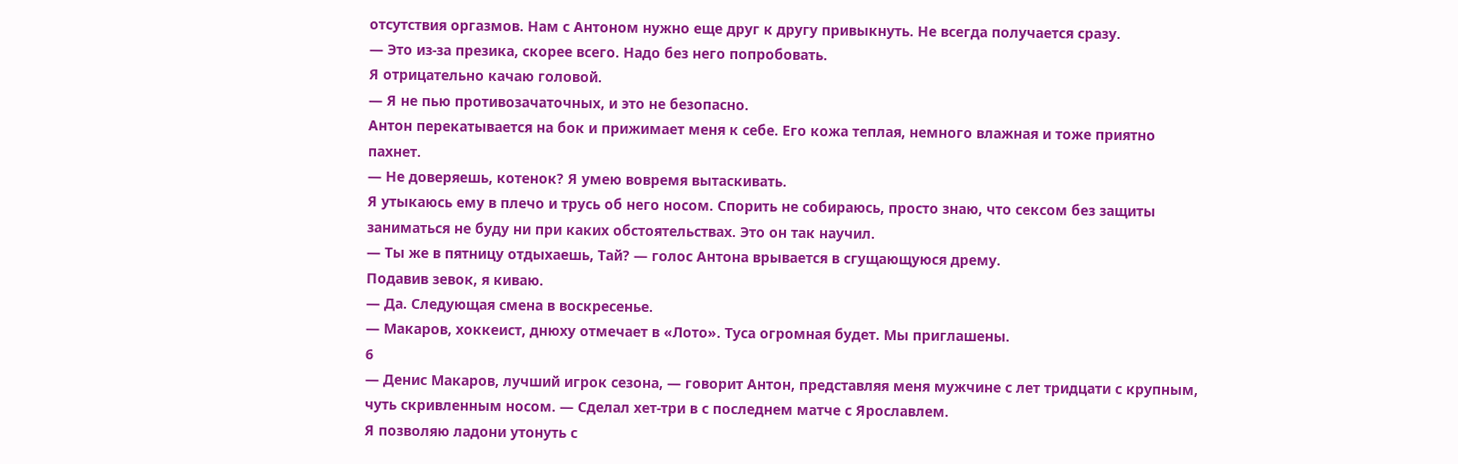отсутствия оргазмов. Нам с Антоном нужно еще друг к другу привыкнуть. Не всегда получается сразу.
— Это из-за презика, скорее всего. Надо без него попробовать.
Я отрицательно качаю головой.
— Я не пью противозачаточных, и это не безопасно.
Антон перекатывается на бок и прижимает меня к себе. Его кожа теплая, немного влажная и тоже приятно пахнет.
— Не доверяешь, котенок? Я умею вовремя вытаскивать.
Я утыкаюсь ему в плечо и трусь об него носом. Спорить не собираюсь, просто знаю, что сексом без защиты заниматься не буду ни при каких обстоятельствах. Это он так научил.
— Ты же в пятницу отдыхаешь, Тай? — голос Антона врывается в сгущающуюся дрему.
Подавив зевок, я киваю.
— Да. Следующая смена в воскресенье.
— Макаров, хоккеист, днюху отмечает в «Лото». Туса огромная будет. Мы приглашены.
6
— Денис Макаров, лучший игрок сезона, — говорит Антон, представляя меня мужчине с лет тридцати с крупным, чуть скривленным носом. — Сделал хет-три в с последнем матче с Ярославлем.
Я позволяю ладони утонуть с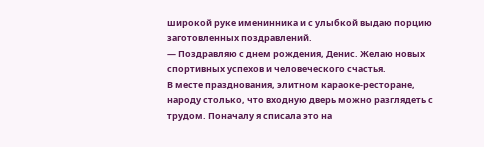широкой руке именинника и с улыбкой выдаю порцию заготовленных поздравлений.
— Поздравляю с днем рождения, Денис. Желаю новых спортивных успехов и человеческого счастья.
В месте празднования, элитном караоке-ресторане, народу столько, что входную дверь можно разглядеть с трудом. Поначалу я списала это на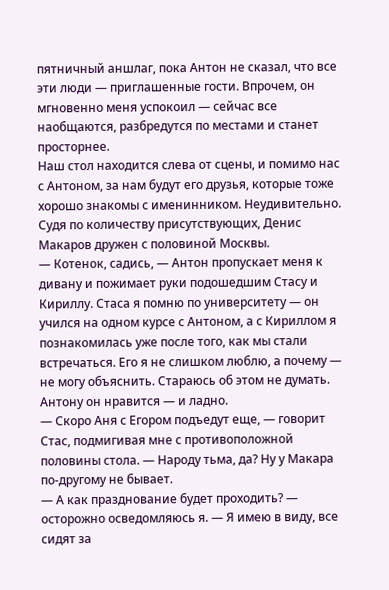пятничный аншлаг, пока Антон не сказал, что все эти люди — приглашенные гости. Впрочем, он мгновенно меня успокоил — сейчас все наобщаются, разбредутся по местами и станет просторнее.
Наш стол находится слева от сцены, и помимо нас с Антоном, за нам будут его друзья, которые тоже хорошо знакомы с именинником. Неудивительно. Судя по количеству присутствующих, Денис Макаров дружен с половиной Москвы.
— Котенок, садись, — Антон пропускает меня к дивану и пожимает руки подошедшим Стасу и Кириллу. Стаса я помню по университету — он учился на одном курсе с Антоном, а с Кириллом я познакомилась уже после того, как мы стали встречаться. Его я не слишком люблю, а почему — не могу объяснить. Стараюсь об этом не думать. Антону он нравится — и ладно.
— Скоро Аня с Егором подъедут еще, — говорит Стас, подмигивая мне с противоположной половины стола. — Народу тьма, да? Ну у Макара по-другому не бывает.
— А как празднование будет проходить? — осторожно осведомляюсь я. — Я имею в виду, все сидят за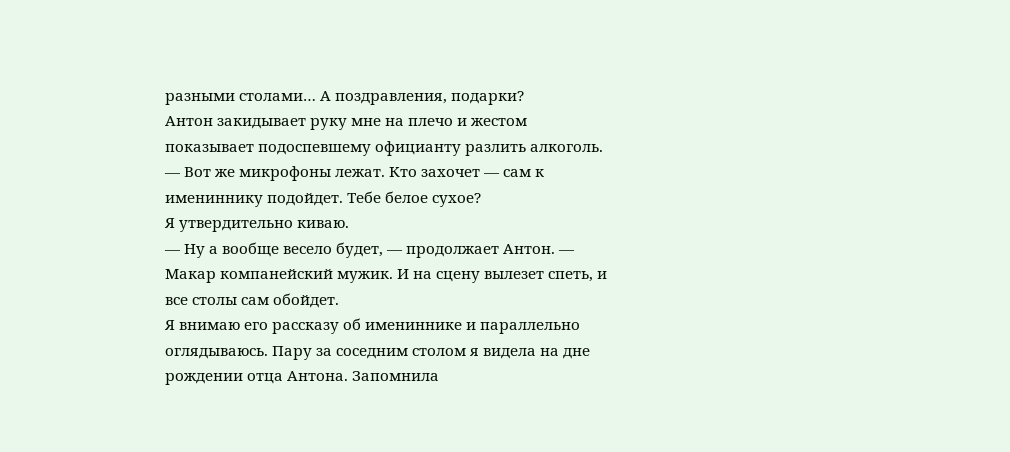разными столами… А поздравления, подарки?
Антон закидывает руку мне на плечо и жестом показывает подоспевшему официанту разлить алкоголь.
— Вот же микрофоны лежат. Кто захочет — сам к имениннику подойдет. Тебе белое сухое?
Я утвердительно киваю.
— Ну а вообще весело будет, — продолжает Антон. — Макар компанейский мужик. И на сцену вылезет спеть, и все столы сам обойдет.
Я внимаю его рассказу об имениннике и параллельно оглядываюсь. Пару за соседним столом я видела на дне рождении отца Антона. Запомнила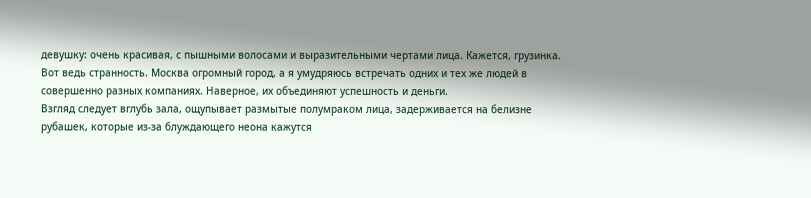девушку: очень красивая, с пышными волосами и выразительными чертами лица. Кажется, грузинка.
Вот ведь странность. Москва огромный город, а я умудряюсь встречать одних и тех же людей в совершенно разных компаниях. Наверное, их объединяют успешность и деньги.
Взгляд следует вглубь зала, ощупывает размытые полумраком лица, задерживается на белизне рубашек, которые из-за блуждающего неона кажутся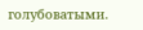голубоватыми.